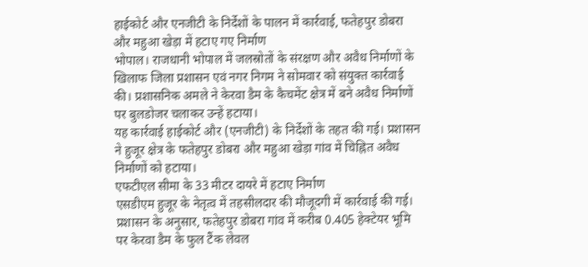हाईकोर्ट और एनजीटी के निर्देशों के पालन में कार्रवाई, फतेहपुर डोबरा और महुआ खेड़ा में हटाए गए निर्माण
भोपाल। राजधानी भोपाल में जलस्रोतों के संरक्षण और अवैध निर्माणों के खिलाफ जिला प्रशासन एवं नगर निगम ने सोमवार को संयुक्त कार्रवाई की। प्रशासनिक अमले ने केरवा डैम के कैचमेंट क्षेत्र में बने अवैध निर्माणों पर बुलडोजर चलाकर उन्हें हटाया।
यह कार्रवाई हाईकोर्ट और (एनजीटी) के निर्देशों के तहत की गई। प्रशासन ने हुजूर क्षेत्र के फतेहपुर डोबरा और महुआ खेड़ा गांव में चिह्नित अवैध निर्माणों को हटाया।
एफटीएल सीमा के 33 मीटर दायरे में हटाए निर्माण
एसडीएम हुजूर के नेतृत्व में तहसीलदार की मौजूदगी में कार्रवाई की गई।
प्रशासन के अनुसार, फतेहपुर डोबरा गांव में करीब 0.405 हेक्टेयर भूमि पर केरवा डैम के फुल टैंक लेवल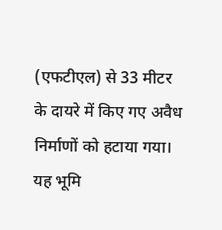(एफटीएल) से 33 मीटर के दायरे में किए गए अवैध निर्माणों को हटाया गया। यह भूमि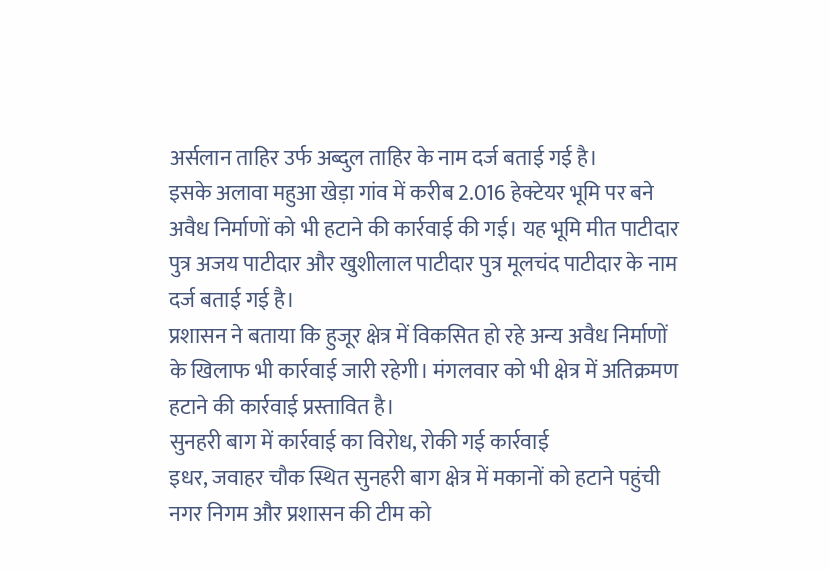अर्सलान ताहिर उर्फ अब्दुल ताहिर के नाम दर्ज बताई गई है।
इसके अलावा महुआ खेड़ा गांव में करीब 2.016 हेक्टेयर भूमि पर बने अवैध निर्माणों को भी हटाने की कार्रवाई की गई। यह भूमि मीत पाटीदार पुत्र अजय पाटीदार और खुशीलाल पाटीदार पुत्र मूलचंद पाटीदार के नाम दर्ज बताई गई है।
प्रशासन ने बताया कि हुजूर क्षेत्र में विकसित हो रहे अन्य अवैध निर्माणों के खिलाफ भी कार्रवाई जारी रहेगी। मंगलवार को भी क्षेत्र में अतिक्रमण हटाने की कार्रवाई प्रस्तावित है।
सुनहरी बाग में कार्रवाई का विरोध, रोकी गई कार्रवाई
इधर, जवाहर चौक स्थित सुनहरी बाग क्षेत्र में मकानों को हटाने पहुंची नगर निगम और प्रशासन की टीम को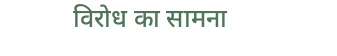विरोध का सामना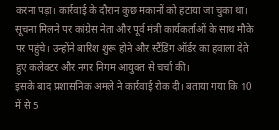करना पड़ा। कार्रवाई के दौरान कुछ मकानों को हटाया जा चुका था।
सूचना मिलने पर कांग्रेस नेता और पूर्व मंत्री कार्यकर्ताओं के साथ मौके पर पहुंचे। उन्होंने बारिश शुरू होने और स्टैंडिंग ऑर्डर का हवाला देते हुए कलेक्टर और नगर निगम आयुक्त से चर्चा की।
इसके बाद प्रशासनिक अमले ने कार्रवाई रोक दी। बताया गया कि 10 में से 5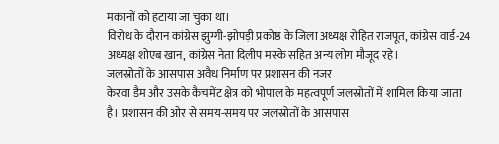मकानों को हटाया जा चुका था।
विरोध के दौरान कांग्रेस झुग्गी-झोपड़ी प्रकोष्ठ के जिला अध्यक्ष रोहित राजपूत, कांग्रेस वार्ड-24 अध्यक्ष शोएब खान, कांग्रेस नेता दिलीप मस्के सहित अन्य लोग मौजूद रहे।
जलस्रोतों के आसपास अवैध निर्माण पर प्रशासन की नजर
केरवा डैम और उसके कैचमेंट क्षेत्र को भोपाल के महत्वपूर्ण जलस्रोतों में शामिल किया जाता है। प्रशासन की ओर से समय-समय पर जलस्रोतों के आसपास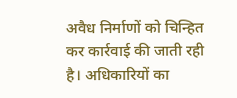अवैध निर्माणों को चिन्हित कर कार्रवाई की जाती रही है। अधिकारियों का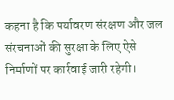कहना है कि पर्यावरण संरक्षण और जल संरचनाओं की सुरक्षा के लिए ऐसे निर्माणों पर कार्रवाई जारी रहेगी।